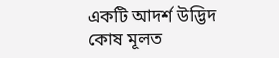একটি আদর্শ উদ্ভিদ কোষ মূলত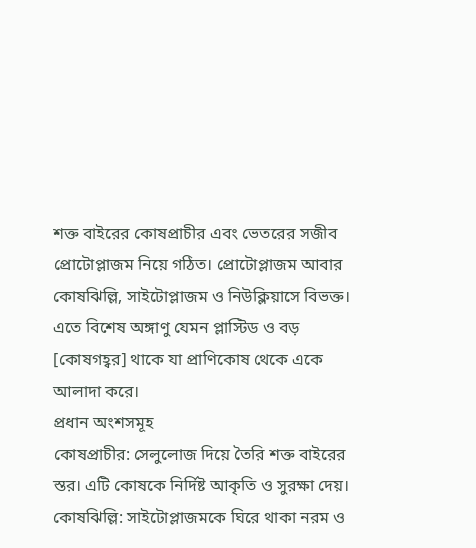শক্ত বাইরের কোষপ্রাচীর এবং ভেতরের সজীব প্রোটোপ্লাজম নিয়ে গঠিত। প্রোটোপ্লাজম আবার কোষঝিল্লি, সাইটোপ্লাজম ও নিউক্লিয়াসে বিভক্ত। এতে বিশেষ অঙ্গাণু যেমন প্লাস্টিড ও বড় [কোষগহ্বর] থাকে যা প্রাণিকোষ থেকে একে আলাদা করে।
প্রধান অংশসমূহ
কোষপ্রাচীর: সেলুলোজ দিয়ে তৈরি শক্ত বাইরের স্তর। এটি কোষকে নির্দিষ্ট আকৃতি ও সুরক্ষা দেয়।
কোষঝিল্লি: সাইটোপ্লাজমকে ঘিরে থাকা নরম ও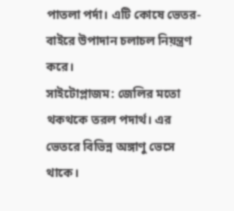পাতলা পর্দা। এটি কোষে ভেতর-বাইরে উপাদান চলাচল নিয়ন্ত্রণ করে।
সাইটোপ্লাজম: জেলির মতো থকথকে তরল পদার্থ। এর ভেতরে বিভিন্ন অঙ্গাণু ভেসে থাকে।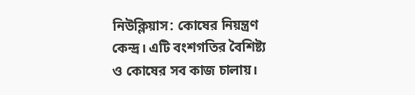নিউক্লিয়াস: কোষের নিয়ন্ত্রণ কেন্দ্র। এটি বংশগতির বৈশিষ্ট্য ও কোষের সব কাজ চালায়।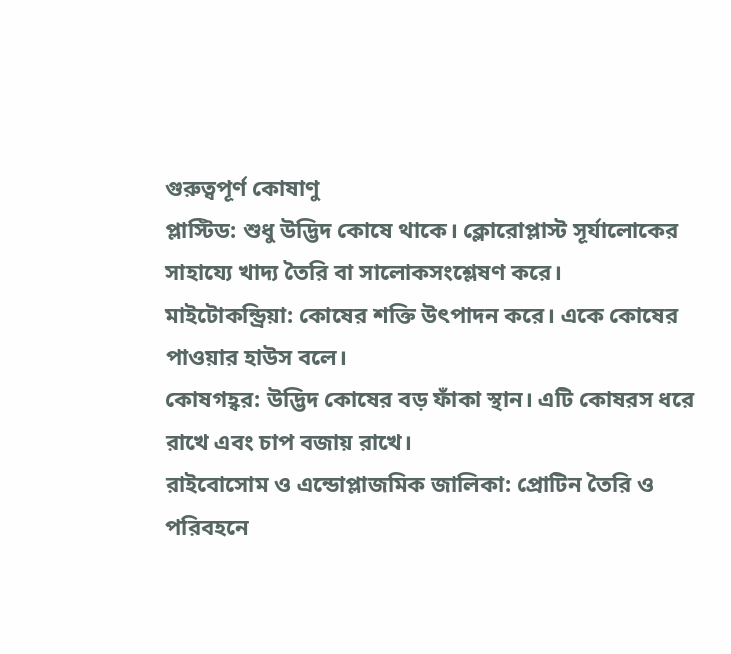গুরুত্বপূর্ণ কোষাণু
প্লাস্টিড: শুধু উদ্ভিদ কোষে থাকে। ক্লোরোপ্লাস্ট সূর্যালোকের সাহায্যে খাদ্য তৈরি বা সালোকসংশ্লেষণ করে।
মাইটোকন্ড্রিয়া: কোষের শক্তি উৎপাদন করে। একে কোষের পাওয়ার হাউস বলে।
কোষগহ্বর: উদ্ভিদ কোষের বড় ফাঁকা স্থান। এটি কোষরস ধরে রাখে এবং চাপ বজায় রাখে।
রাইবোসোম ও এন্ডোপ্লাজমিক জালিকা: প্রোটিন তৈরি ও পরিবহনে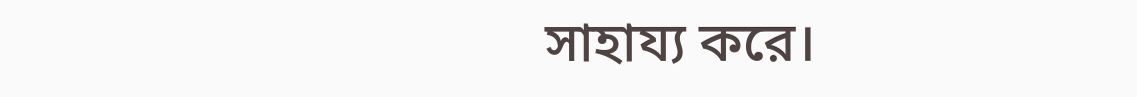সাহায্য করে।